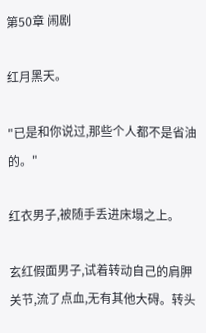第50章 闹剧

红月黑天。

"已是和你说过,那些个人都不是省油的。"

红衣男子,被随手丢进床塌之上。

玄红假面男子,试着转动自己的肩胛关节,流了点血,无有其他大碍。转头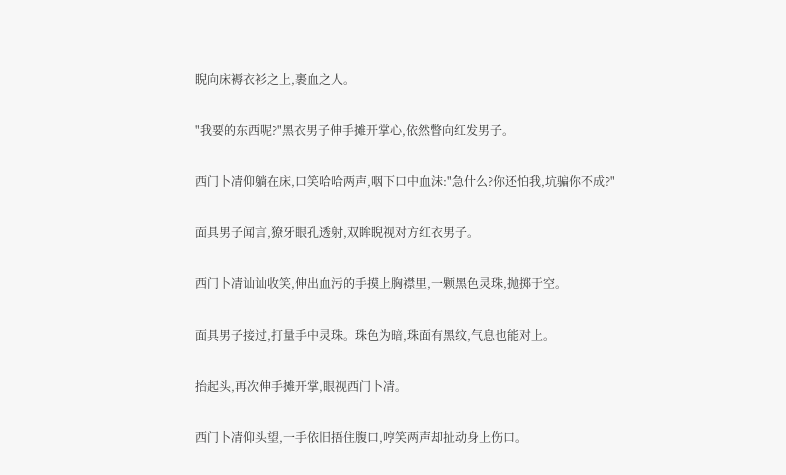睨向床褥衣衫之上,裹血之人。

"我要的东西呢?"黑衣男子伸手摊开掌心,依然瞥向红发男子。

西门卜凊仰躺在床,口笑哈哈两声,咽下口中血沫:"急什么?你还怕我,坑骗你不成?"

面具男子闻言,獠牙眼孔透射,双眸睨视对方红衣男子。

西门卜凊讪讪收笑,伸出血污的手摸上胸襟里,一颗黑色灵珠,抛掷于空。

面具男子接过,打量手中灵珠。珠色为暗,珠面有黑纹,气息也能对上。

抬起头,再次伸手摊开掌,眼视西门卜凊。

西门卜凊仰头望,一手依旧捂住腹口,哼笑两声却扯动身上伤口。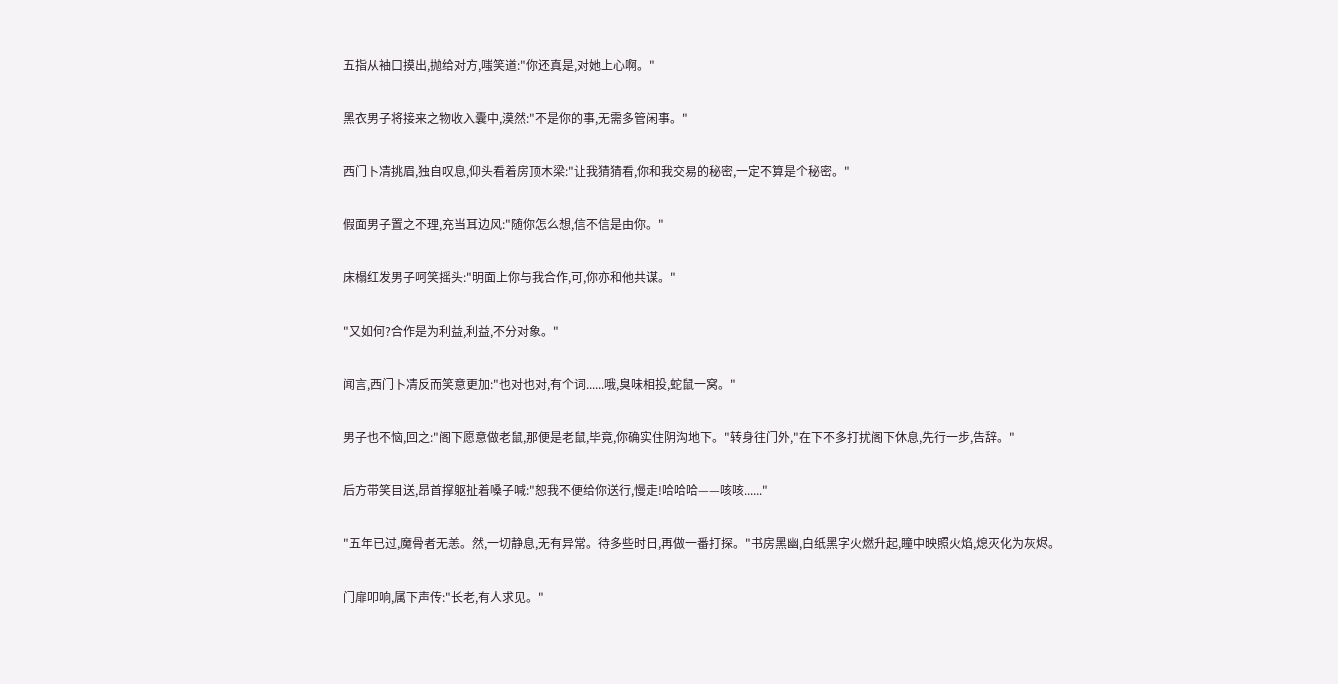五指从袖口摸出,抛给对方,嗤笑道:"你还真是,对她上心啊。"

黑衣男子将接来之物收入囊中,漠然:"不是你的事,无需多管闲事。"

西门卜凊挑眉,独自叹息,仰头看着房顶木梁:"让我猜猜看,你和我交易的秘密,一定不算是个秘密。"

假面男子置之不理,充当耳边风:"随你怎么想,信不信是由你。"

床榻红发男子呵笑摇头:"明面上你与我合作,可,你亦和他共谋。"

"又如何?合作是为利益,利益,不分对象。"

闻言,西门卜凊反而笑意更加:"也对也对,有个词......哦,臭味相投,蛇鼠一窝。"

男子也不恼,回之:"阁下愿意做老鼠,那便是老鼠,毕竟,你确实住阴沟地下。"转身往门外,"在下不多打扰阁下休息,先行一步,告辞。"

后方带笑目送,昂首撑躯扯着嗓子喊:"恕我不便给你送行,慢走!哈哈哈——咳咳......"

"五年已过,魔骨者无恙。然,一切静息,无有异常。待多些时日,再做一番打探。"书房黑幽,白纸黑字火燃升起,瞳中映照火焰,熄灭化为灰烬。

门扉叩响,属下声传:"长老,有人求见。"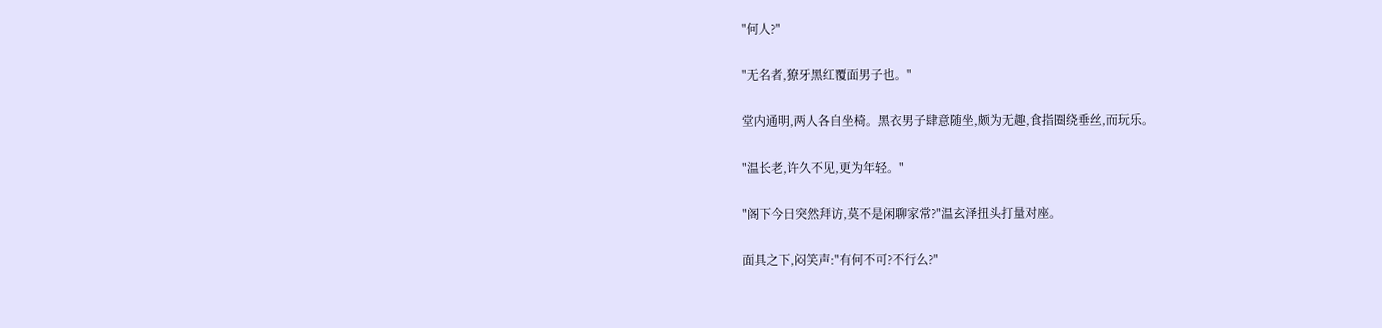"何人?"

"无名者,獠牙黑红覆面男子也。"

堂内通明,两人各自坐椅。黑衣男子肆意随坐,颇为无趣,食指圈绕垂丝,而玩乐。

"温长老,许久不见,更为年轻。"

"阁下今日突然拜访,莫不是闲聊家常?"温玄泽扭头打量对座。

面具之下,闷笑声:"有何不可?不行么?"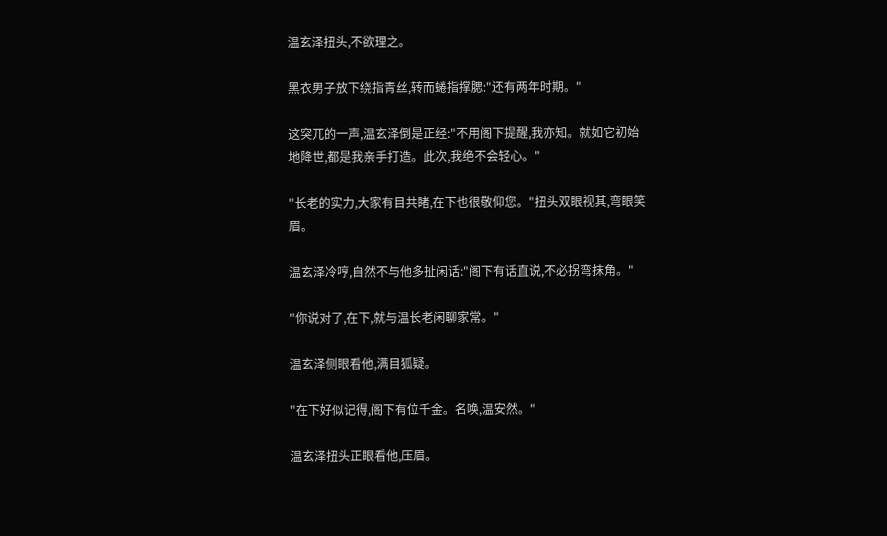温玄泽扭头,不欲理之。

黑衣男子放下绕指青丝,转而蜷指撑腮:"还有两年时期。"

这突兀的一声,温玄泽倒是正经:"不用阁下提醒,我亦知。就如它初始地降世,都是我亲手打造。此次,我绝不会轻心。"

"长老的实力,大家有目共睹,在下也很敬仰您。"扭头双眼视其,弯眼笑眉。

温玄泽冷哼,自然不与他多扯闲话:"阁下有话直说,不必拐弯抹角。"

"你说对了,在下,就与温长老闲聊家常。"

温玄泽侧眼看他,满目狐疑。

"在下好似记得,阁下有位千金。名唤,温安然。"

温玄泽扭头正眼看他,压眉。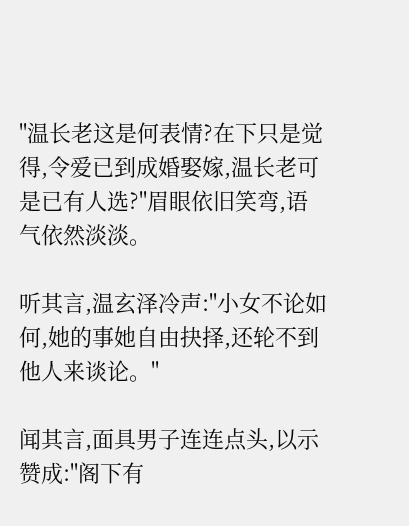"温长老这是何表情?在下只是觉得,令爱已到成婚娶嫁,温长老可是已有人选?"眉眼依旧笑弯,语气依然淡淡。

听其言,温玄泽冷声:"小女不论如何,她的事她自由抉择,还轮不到他人来谈论。"

闻其言,面具男子连连点头,以示赞成:"阁下有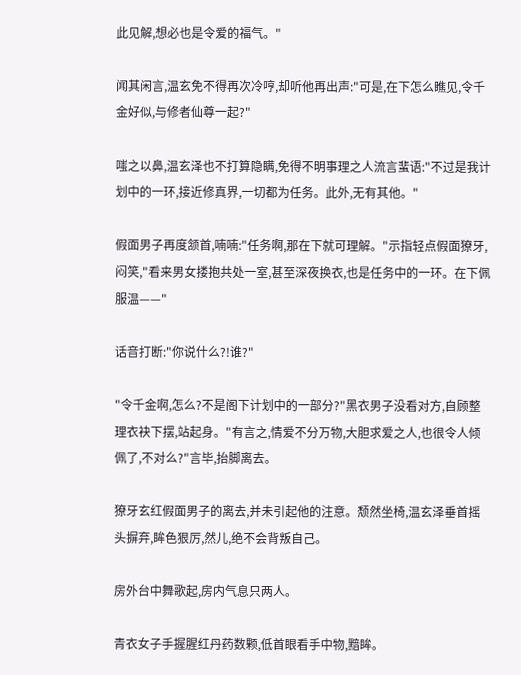此见解,想必也是令爱的福气。"

闻其闲言,温玄免不得再次冷哼,却听他再出声:"可是,在下怎么瞧见,令千金好似,与修者仙尊一起?"

嗤之以鼻,温玄泽也不打算隐瞒,免得不明事理之人流言蜚语:"不过是我计划中的一环,接近修真界,一切都为任务。此外,无有其他。"

假面男子再度颔首,喃喃:"任务啊,那在下就可理解。"示指轻点假面獠牙,闷笑,"看来男女搂抱共处一室,甚至深夜换衣,也是任务中的一环。在下佩服温——"

话音打断:"你说什么?!谁?"

"令千金啊,怎么?不是阁下计划中的一部分?"黑衣男子没看对方,自顾整理衣袂下摆,站起身。"有言之,情爱不分万物,大胆求爱之人,也很令人倾佩了,不对么?"言毕,抬脚离去。

獠牙玄红假面男子的离去,并未引起他的注意。颓然坐椅,温玄泽垂首摇头摒弃,眸色狠厉,然儿,绝不会背叛自己。

房外台中舞歌起,房内气息只两人。

青衣女子手握腥红丹药数颗,低首眼看手中物,黯眸。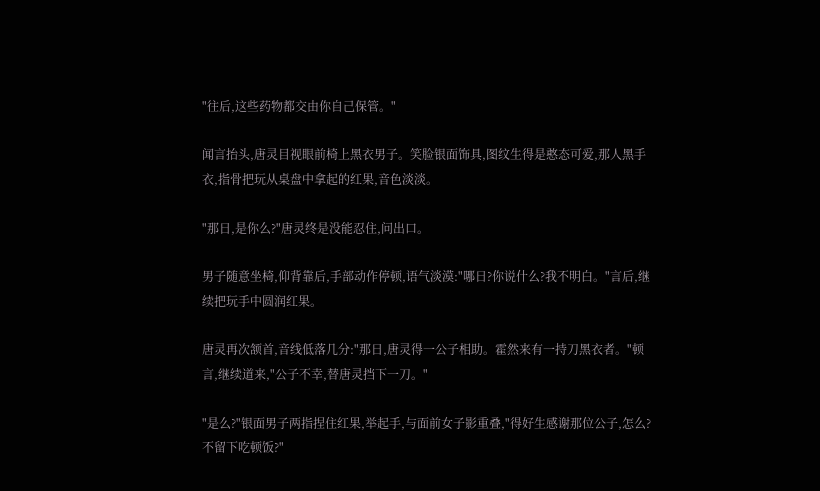"往后,这些药物都交由你自己保管。"

闻言抬头,唐灵目视眼前椅上黑衣男子。笑脸银面饰具,图纹生得是憨态可爱,那人黑手衣,指骨把玩从桌盘中拿起的红果,音色淡淡。

"那日,是你么?"唐灵终是没能忍住,问出口。

男子随意坐椅,仰背靠后,手部动作停顿,语气淡漠:"哪日?你说什么?我不明白。"言后,继续把玩手中圆润红果。

唐灵再次颔首,音线低落几分:"那日,唐灵得一公子相助。霍然来有一持刀黑衣者。"顿言,继续道来,"公子不幸,替唐灵挡下一刀。"

"是么?"银面男子两指捏住红果,举起手,与面前女子影重叠,"得好生感谢那位公子,怎么?不留下吃顿饭?"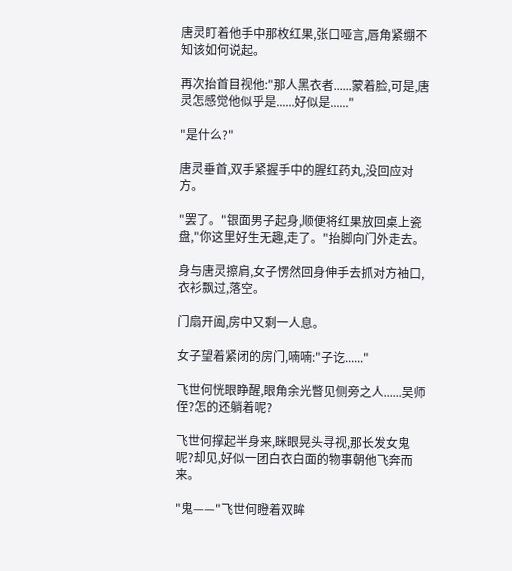唐灵盯着他手中那枚红果,张口哑言,唇角紧绷不知该如何说起。

再次抬首目视他:"那人黑衣者......蒙着脸,可是,唐灵怎感觉他似乎是......好似是......"

"是什么?"

唐灵垂首,双手紧握手中的腥红药丸,没回应对方。

"罢了。"银面男子起身,顺便将红果放回桌上瓷盘,"你这里好生无趣,走了。"抬脚向门外走去。

身与唐灵擦肩,女子愣然回身伸手去抓对方袖口,衣衫飘过,落空。

门扇开阖,房中又剩一人息。

女子望着紧闭的房门,喃喃:"子讫......"

飞世何恍眼睁醒,眼角余光瞥见侧旁之人......吴师侄?怎的还躺着呢?

飞世何撑起半身来,眯眼晃头寻视,那长发女鬼呢?却见,好似一团白衣白面的物事朝他飞奔而来。

"鬼——"飞世何瞪着双眸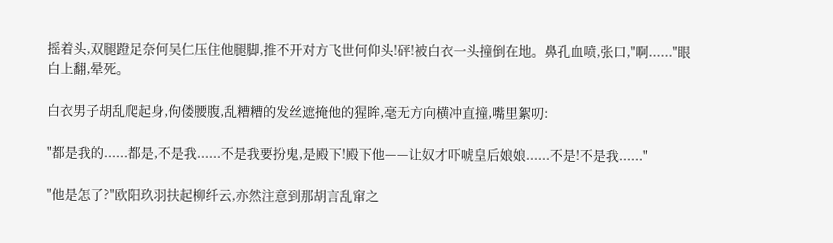摇着头,双腿蹬足奈何吴仁压住他腿脚,推不开对方飞世何仰头!砰!被白衣一头撞倒在地。鼻孔血喷,张口,"啊......"眼白上翻,晕死。

白衣男子胡乱爬起身,佝偻腰腹,乱糟糟的发丝遮掩他的猩眸,毫无方向横冲直撞,嘴里絮叨:

"都是我的......都是,不是我......不是我要扮鬼,是殿下!殿下他——让奴才吓唬皇后娘娘......不是!不是我......"

"他是怎了?"欧阳玖羽扶起柳纤云,亦然注意到那胡言乱窜之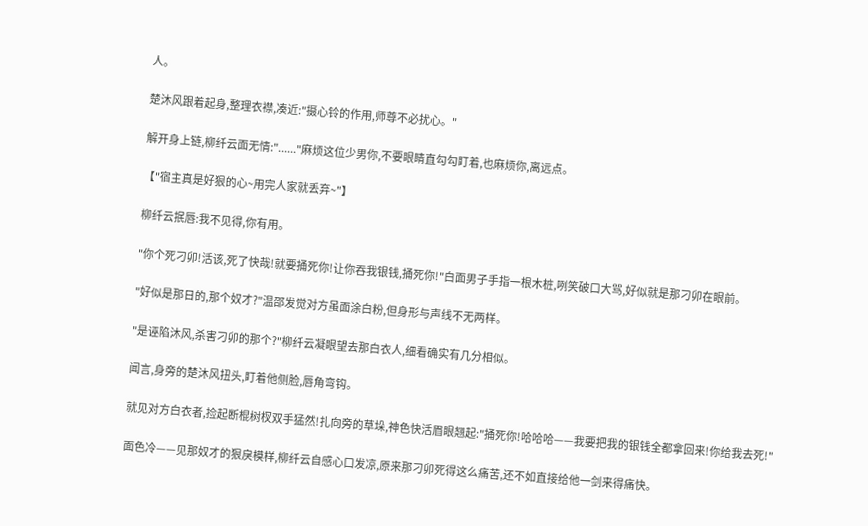人。

楚沐风跟着起身,整理衣襟,凑近:"摄心铃的作用,师尊不必扰心。"

解开身上链,柳纤云面无情:"......"麻烦这位少男你,不要眼睛直勾勾盯着,也麻烦你,离远点。

【"宿主真是好狠的心~用完人家就丢弃~"】

柳纤云抿唇:我不见得,你有用。

"你个死刁卯!活该,死了快哉!就要捅死你!让你吞我银钱,捅死你!"白面男子手指一根木桩,咧笑破口大骂,好似就是那刁卯在眼前。

"好似是那日的,那个奴才?"温邵发觉对方虽面涂白粉,但身形与声线不无两样。

"是诬陷沐风,杀害刁卯的那个?"柳纤云凝眼望去那白衣人,细看确实有几分相似。

闻言,身旁的楚沐风扭头,盯着他侧脸,唇角弯钩。

就见对方白衣者,捡起断棍树杈双手猛然!扎向旁的草垛,神色快活眉眼翘起:"捅死你!哈哈哈——我要把我的银钱全都拿回来!你给我去死!"

面色冷——见那奴才的狠戾模样,柳纤云自感心口发凉,原来那刁卯死得这么痛苦,还不如直接给他一剑来得痛快。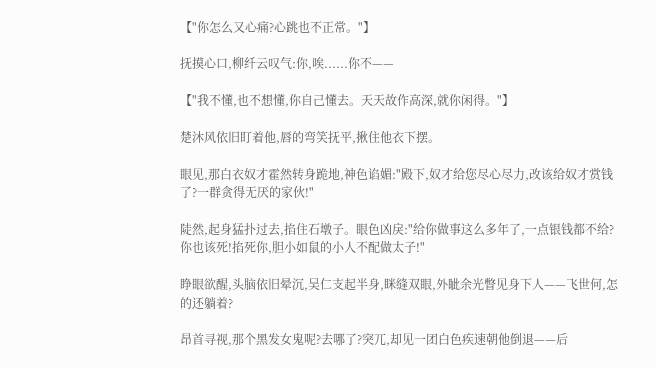【"你怎么又心痛?心跳也不正常。"】

抚摸心口,柳纤云叹气:你,唉......你不——

【"我不懂,也不想懂,你自己懂去。天天故作高深,就你闲得。"】

楚沐风依旧盯着他,唇的弯笑抚平,揪住他衣下摆。

眼见,那白衣奴才霍然转身跪地,神色谄媚:"殿下,奴才给您尽心尽力,改该给奴才赏钱了?一群贪得无厌的家伙!"

陡然,起身猛扑过去,掐住石墩子。眼色凶戾:"给你做事这么多年了,一点银钱都不给?你也该死!掐死你,胆小如鼠的小人不配做太子!"

睁眼欲醒,头脑依旧晕沉,吴仁支起半身,眯缝双眼,外眦余光瞥见身下人——飞世何,怎的还躺着?

昂首寻视,那个黑发女鬼呢?去哪了?突兀,却见一团白色疾速朝他倒退——后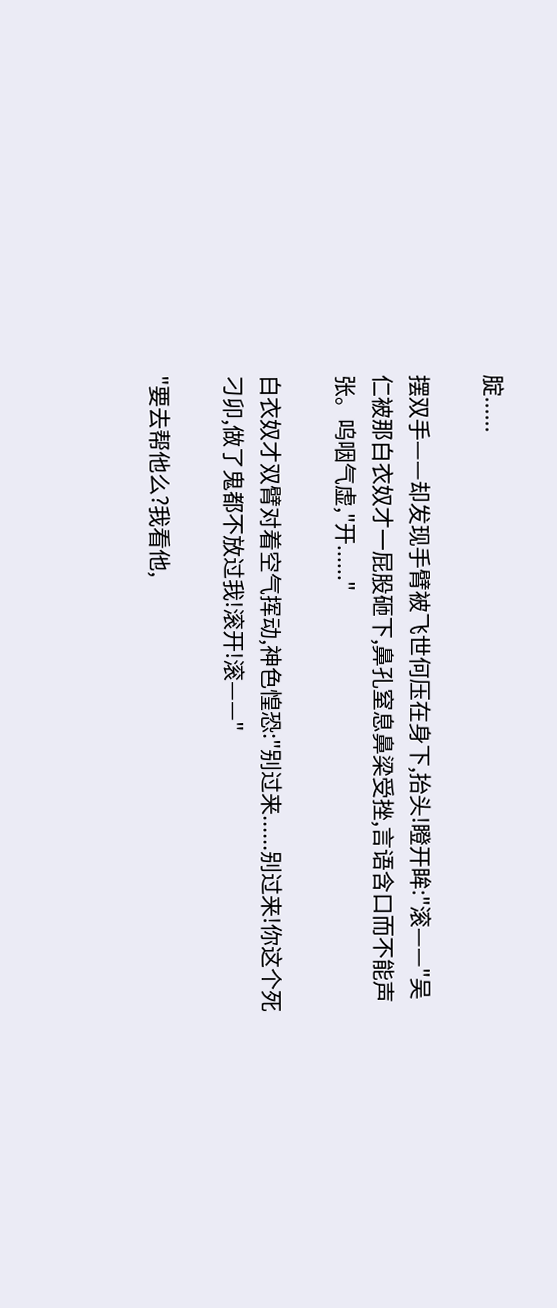腚......

摆双手——却发现手臂被飞世何压在身下,抬头!瞪开眸:"滚——"吴仁被那白衣奴才一屁股砸下,鼻孔窒息鼻梁受挫,言语含口而不能声张。呜咽气虚,"开......"

白衣奴才双臂对着空气挥动,神色惶恐:"别过来......别过来!你这个死刁卯,做了鬼都不放过我!滚开!滚——"

"要去帮他么?我看他,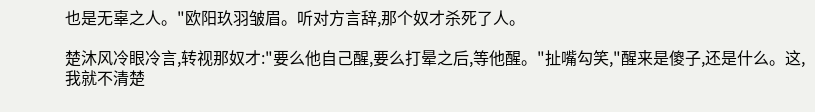也是无辜之人。"欧阳玖羽皱眉。听对方言辞,那个奴才杀死了人。

楚沐风冷眼冷言,转视那奴才:"要么他自己醒,要么打晕之后,等他醒。"扯嘴勾笑,"醒来是傻子,还是什么。这,我就不清楚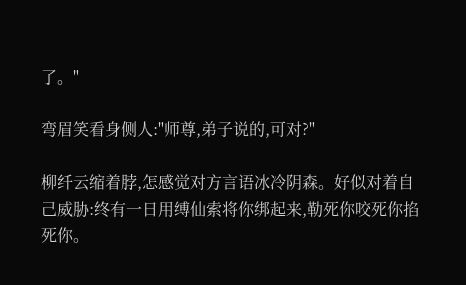了。"

弯眉笑看身侧人:"师尊,弟子说的,可对?"

柳纤云缩着脖,怎感觉对方言语冰冷阴森。好似对着自己威胁:终有一日用缚仙索将你绑起来,勒死你咬死你掐死你。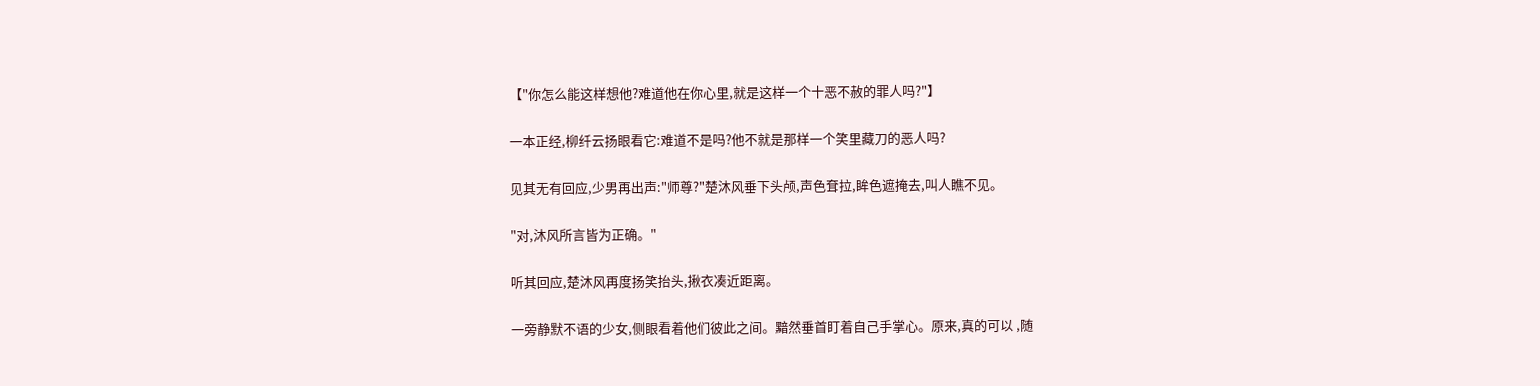【"你怎么能这样想他?难道他在你心里,就是这样一个十恶不赦的罪人吗?"】

一本正经,柳纤云扬眼看它:难道不是吗?他不就是那样一个笑里藏刀的恶人吗?

见其无有回应,少男再出声:"师尊?"楚沐风垂下头颅,声色耷拉,眸色遮掩去,叫人瞧不见。

"对,沐风所言皆为正确。"

听其回应,楚沐风再度扬笑抬头,揪衣凑近距离。

一旁静默不语的少女,侧眼看着他们彼此之间。黯然垂首盯着自己手掌心。原来,真的可以 ,随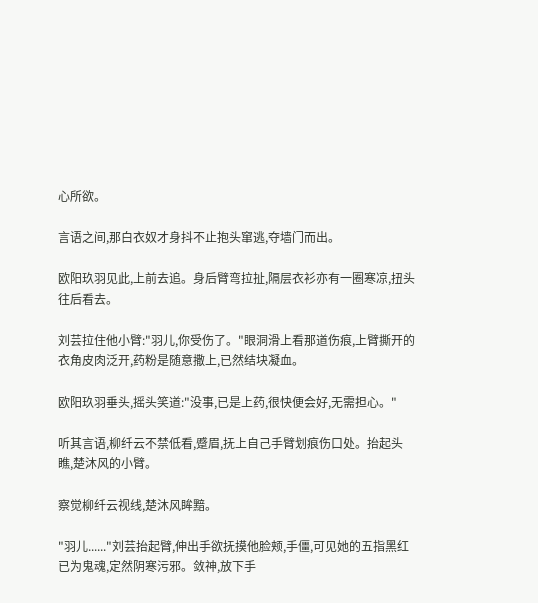心所欲。

言语之间,那白衣奴才身抖不止抱头窜逃,夺墙门而出。

欧阳玖羽见此,上前去追。身后臂弯拉扯,隔层衣衫亦有一圈寒凉,扭头往后看去。

刘芸拉住他小臂:"羽儿,你受伤了。"眼洞滑上看那道伤痕,上臂撕开的衣角皮肉泛开,药粉是随意撒上,已然结块凝血。

欧阳玖羽垂头,摇头笑道:"没事,已是上药,很快便会好,无需担心。"

听其言语,柳纤云不禁低看,蹙眉,抚上自己手臂划痕伤口处。抬起头瞧,楚沐风的小臂。

察觉柳纤云视线,楚沐风眸黯。

"羽儿......"刘芸抬起臂,伸出手欲抚摸他脸颊,手僵,可见她的五指黑红已为鬼魂,定然阴寒污邪。敛神,放下手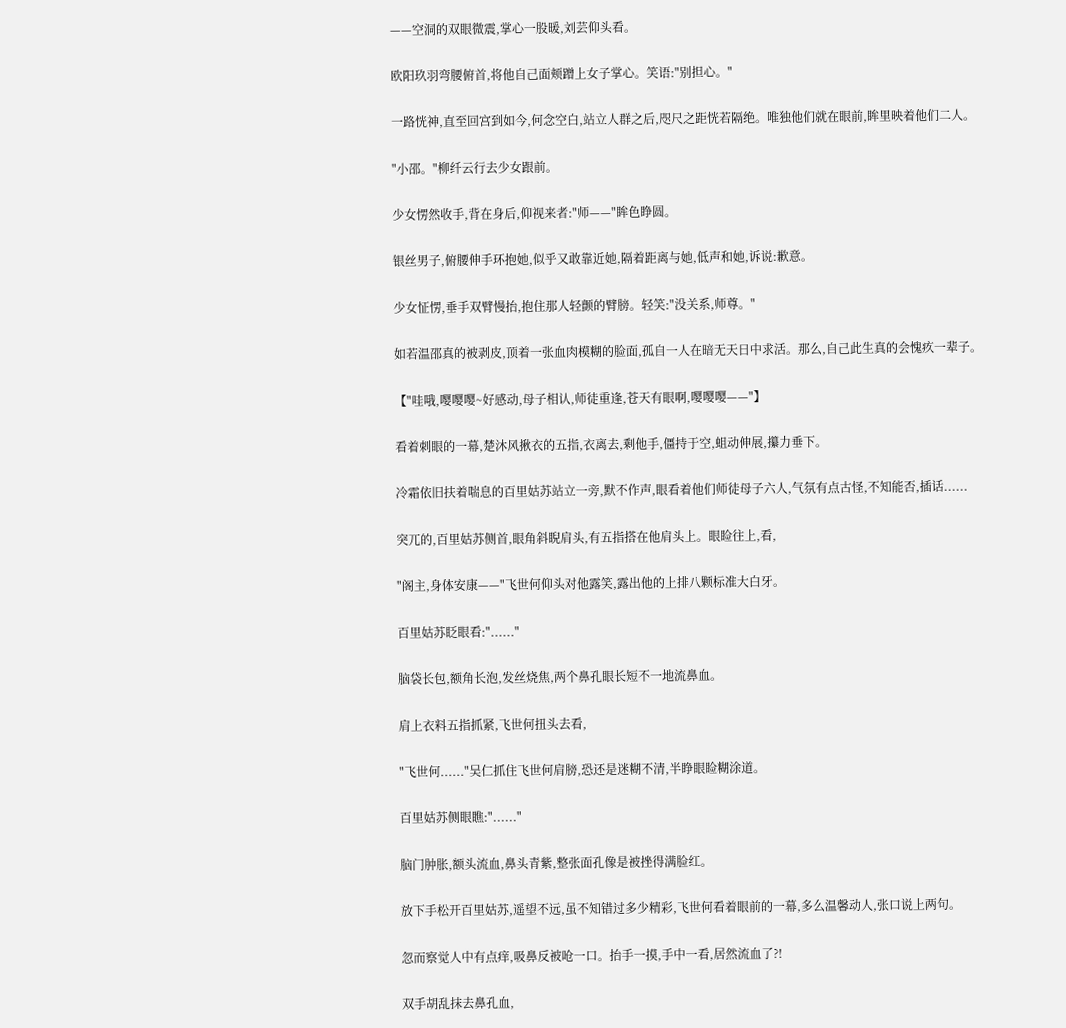——空洞的双眼微震,掌心一股暖,刘芸仰头看。

欧阳玖羽弯腰俯首,将他自己面颊蹭上女子掌心。笑语:"别担心。"

一路恍神,直至回宫到如今,何念空白,站立人群之后,咫尺之距恍若隔绝。唯独他们就在眼前,眸里映着他们二人。

"小邵。"柳纤云行去少女跟前。

少女愣然收手,背在身后,仰视来者:"师——"眸色睁圆。

银丝男子,俯腰伸手环抱她,似乎又敢靠近她,隔着距离与她,低声和她,诉说:歉意。

少女怔愣,垂手双臂慢抬,抱住那人轻颤的臂膀。轻笑:"没关系,师尊。"

如若温邵真的被剥皮,顶着一张血肉模糊的脸面,孤自一人在暗无天日中求活。那么,自己此生真的会愧疚一辈子。

【"哇哦,嘤嘤嘤~好感动,母子相认,师徒重逢,苍天有眼啊,嘤嘤嘤——"】

看着刺眼的一幕,楚沐风揪衣的五指,衣离去,剩他手,僵持于空,蛆动伸展,攥力垂下。

冷霜依旧扶着喘息的百里姑苏站立一旁,默不作声,眼看着他们师徒母子六人,气氛有点古怪,不知能否,插话......

突兀的,百里姑苏侧首,眼角斜睨肩头,有五指搭在他肩头上。眼睑往上,看,

"阁主,身体安康——"飞世何仰头对他露笑,露出他的上排八颗标准大白牙。

百里姑苏眨眼看:"......"

脑袋长包,额角长泡,发丝烧焦,两个鼻孔眼长短不一地流鼻血。

肩上衣料五指抓紧,飞世何扭头去看,

"飞世何......"吴仁抓住飞世何肩膀,恐还是迷糊不清,半睁眼睑糊涂道。

百里姑苏侧眼瞧:"......"

脑门肿胀,额头流血,鼻头青紫,整张面孔像是被挫得满脸红。

放下手松开百里姑苏,遥望不远,虽不知错过多少精彩,飞世何看着眼前的一幕,多么温馨动人,张口说上两句。

忽而察觉人中有点痒,吸鼻反被呛一口。抬手一摸,手中一看,居然流血了?!

双手胡乱抹去鼻孔血,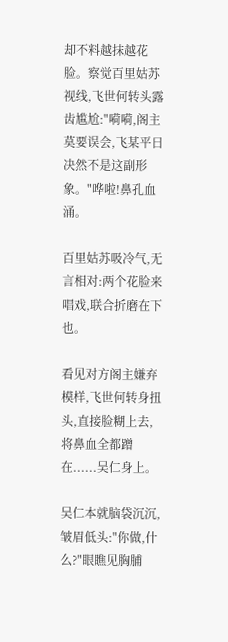却不料越抹越花脸。察觉百里姑苏视线,飞世何转头露齿尴尬:"嗬嗬,阁主莫要误会,飞某平日决然不是这副形象。"哗啦!鼻孔血涌。

百里姑苏吸冷气,无言相对:两个花脸来唱戏,联合折磨在下也。

看见对方阁主嫌弃模样,飞世何转身扭头,直接脸糊上去,将鼻血全都蹭在......吴仁身上。

吴仁本就脑袋沉沉,皱眉低头:"你做,什么?"眼瞧见胸脯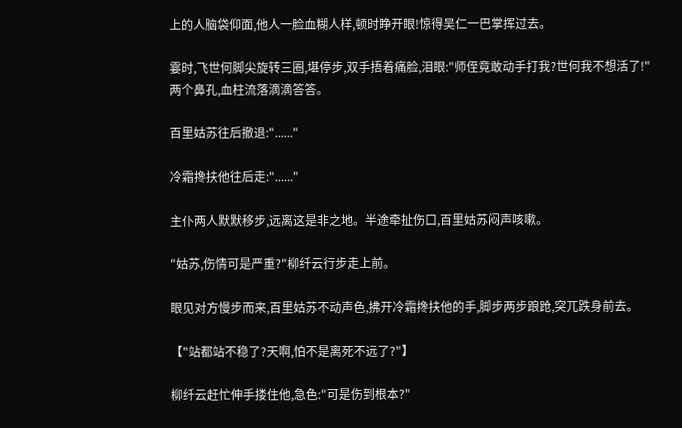上的人脑袋仰面,他人一脸血糊人样,顿时睁开眼!惊得吴仁一巴掌挥过去。

霎时,飞世何脚尖旋转三圈,堪停步,双手捂着痛脸,泪眼:"师侄竟敢动手打我?世何我不想活了!"两个鼻孔,血柱流落滴滴答答。

百里姑苏往后撤退:"......"

冷霜搀扶他往后走:"......"

主仆两人默默移步,远离这是非之地。半途牵扯伤口,百里姑苏闷声咳嗽。

"姑苏,伤情可是严重?"柳纤云行步走上前。

眼见对方慢步而来,百里姑苏不动声色,拂开冷霜搀扶他的手,脚步两步踉跄,突兀跌身前去。

【"站都站不稳了?天啊,怕不是离死不远了?"】

柳纤云赶忙伸手搂住他,急色:"可是伤到根本?"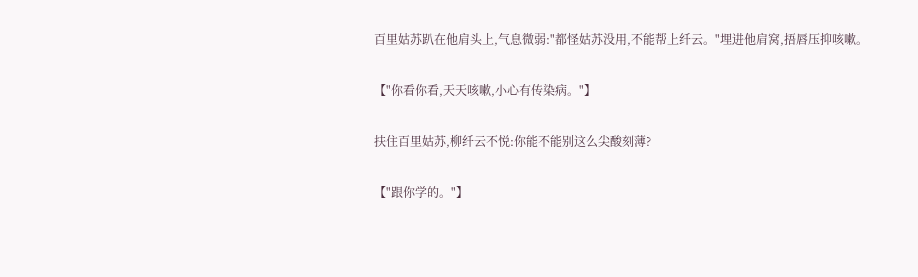百里姑苏趴在他肩头上,气息微弱:"都怪姑苏没用,不能帮上纤云。"埋进他肩窝,捂唇压抑咳嗽。

【"你看你看,天天咳嗽,小心有传染病。"】

扶住百里姑苏,柳纤云不悦:你能不能别这么尖酸刻薄?

【"跟你学的。"】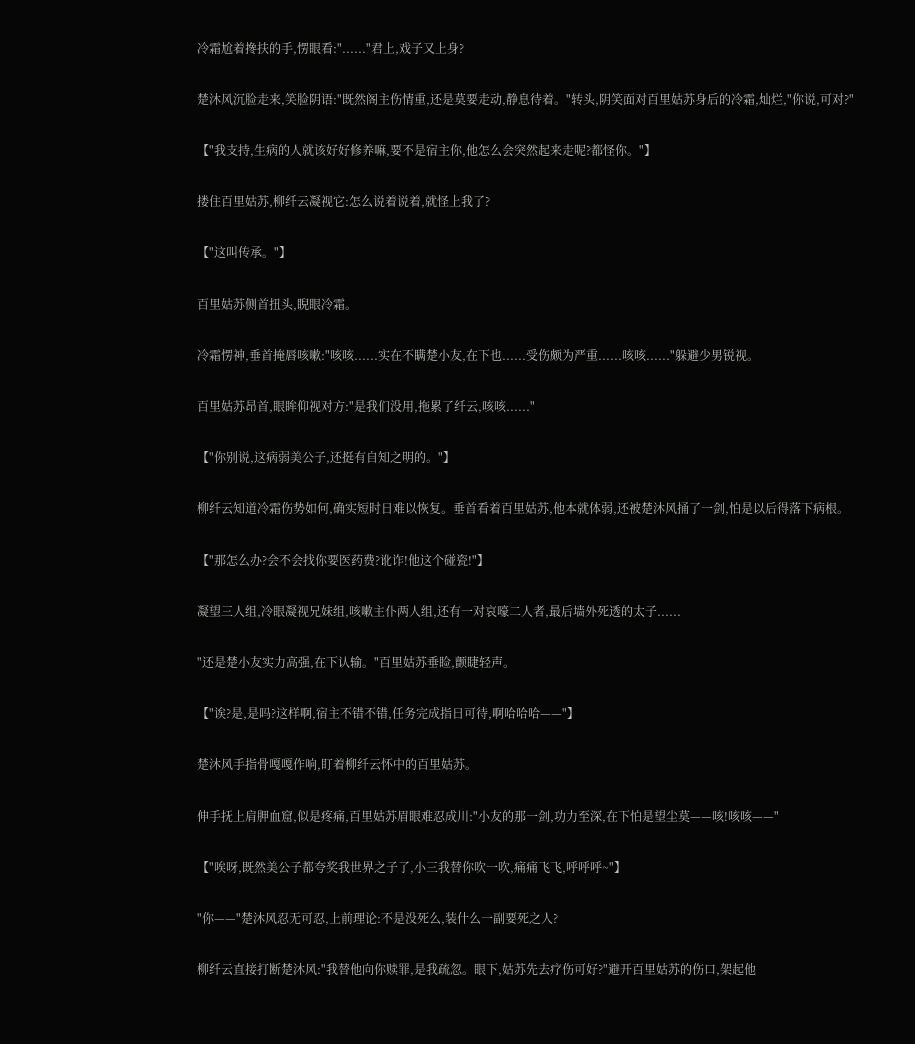冷霜尬着搀扶的手,愣眼看:"......"君上,戏子又上身?

楚沐风沉脸走来,笑脸阴语:"既然阁主伤情重,还是莫要走动,静息待着。"转头,阴笑面对百里姑苏身后的冷霜,灿烂,"你说,可对?"

【"我支持,生病的人就该好好修养嘛,要不是宿主你,他怎么会突然起来走呢?都怪你。"】

搂住百里姑苏,柳纤云凝视它:怎么说着说着,就怪上我了?

【"这叫传承。"】

百里姑苏侧首扭头,睨眼冷霜。

冷霜愣神,垂首掩唇咳嗽:"咳咳......实在不瞒楚小友,在下也......受伤颇为严重......咳咳......"躲避少男锐视。

百里姑苏昂首,眼眸仰视对方:"是我们没用,拖累了纤云,咳咳......"

【"你别说,这病弱美公子,还挺有自知之明的。"】

柳纤云知道冷霜伤势如何,确实短时日难以恢复。垂首看着百里姑苏,他本就体弱,还被楚沐风捅了一剑,怕是以后得落下病根。

【"那怎么办?会不会找你要医药费?讹诈!他这个碰瓷!"】

凝望三人组,冷眼凝视兄妹组,咳嗽主仆两人组,还有一对哀嚎二人者,最后墙外死透的太子......

"还是楚小友实力高强,在下认输。"百里姑苏垂睑,颤睫轻声。

【"诶?是,是吗?这样啊,宿主不错不错,任务完成指日可待,啊哈哈哈——"】

楚沐风手指骨嘎嘎作响,盯着柳纤云怀中的百里姑苏。

伸手抚上肩胛血窟,似是疼痛,百里姑苏眉眼难忍成川:"小友的那一剑,功力至深,在下怕是望尘莫——咳!咳咳——"

【"唉呀,既然美公子都夸奖我世界之子了,小三我替你吹一吹,痛痛飞飞,呼呼呼~"】

"你——"楚沐风忍无可忍,上前理论:不是没死么,装什么一副要死之人?

柳纤云直接打断楚沐风:"我替他向你赎罪,是我疏忽。眼下,姑苏先去疗伤可好?"避开百里姑苏的伤口,架起他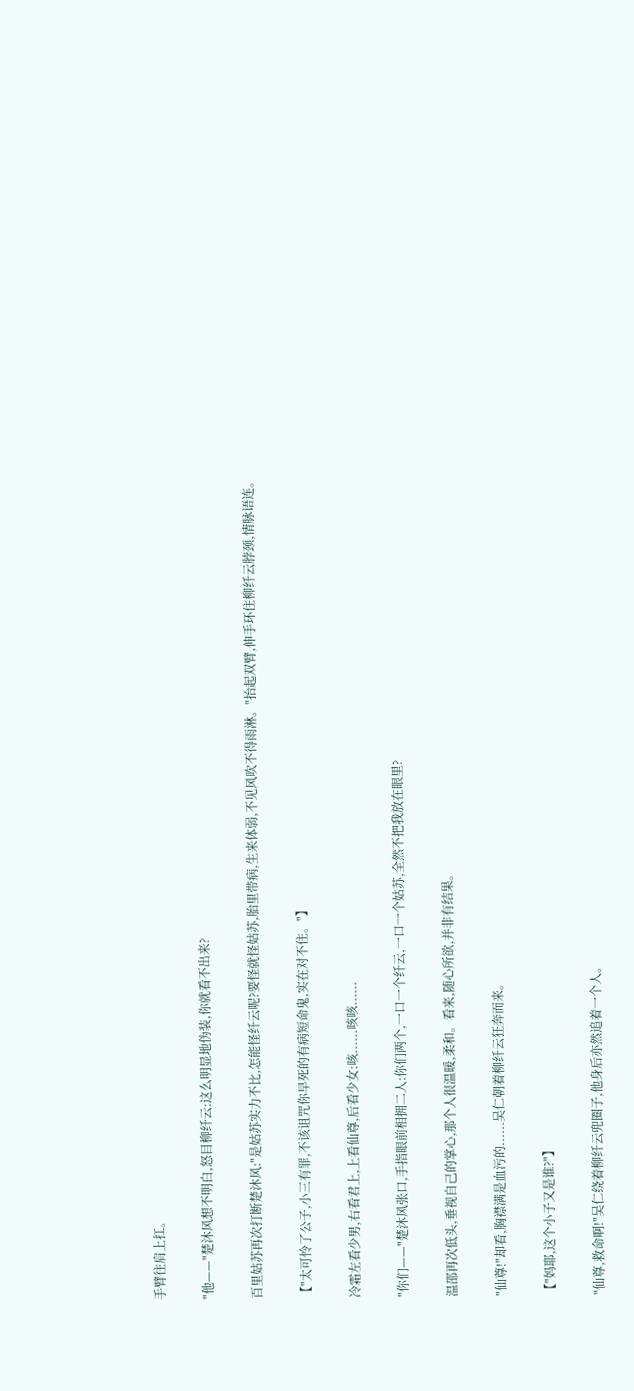手臂往肩上扛。

"他——"楚沐风想不明白,怒目柳纤云:这么明显地伪装,你就看不出来?

百里姑苏再次打断楚沐风:"是姑苏实力不比,怎能怪纤云呢?要怪就怪姑苏,胎里带病,生来体弱,不见风吹不得雨淋。"抬起双臂,伸手环住柳纤云脖颈,情脉语连。

【"太可怜了公子,小三有罪,不该诅咒你早死的有病短命鬼,实在对不住。"】

冷霜左看少男,右看君上,上看仙尊,后看少女:咳......咳咳......

"你们——"楚沐风张口,手指眼前相拥二人:你们两个,一口一个纤云,一口一个姑苏,全然不把我放在眼里?

温邵再次低头,垂视自己的掌心,那个人很温暖,柔和。看来,随心所欲,并非有结果。

"仙尊!"却看,胸襟满是血污的......吴仁朝着柳纤云狂奔而来。

【"妈耶,这个小子又是谁?"】

"仙尊,救命啊!"吴仁绕着柳纤云兜圈子,他身后亦然追着一个人。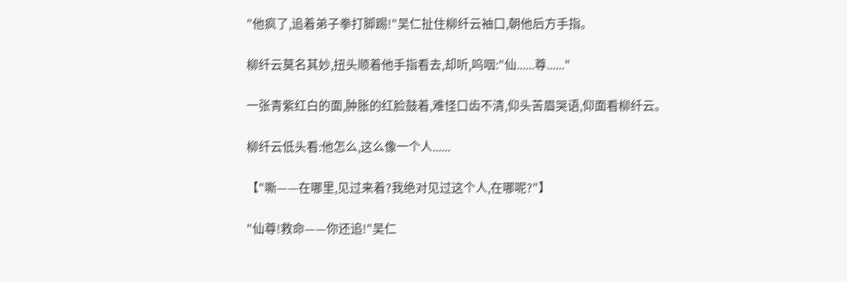"他疯了,追着弟子拳打脚踢!"吴仁扯住柳纤云袖口,朝他后方手指。

柳纤云莫名其妙,扭头顺着他手指看去,却听,呜咽:"仙......尊......"

一张青紫红白的面,肿胀的红脸鼓着,难怪口齿不清,仰头苦眉哭语,仰面看柳纤云。

柳纤云低头看:他怎么,这么像一个人......

【"嘶——在哪里,见过来着?我绝对见过这个人,在哪呢?"】

"仙尊!救命——你还追!"吴仁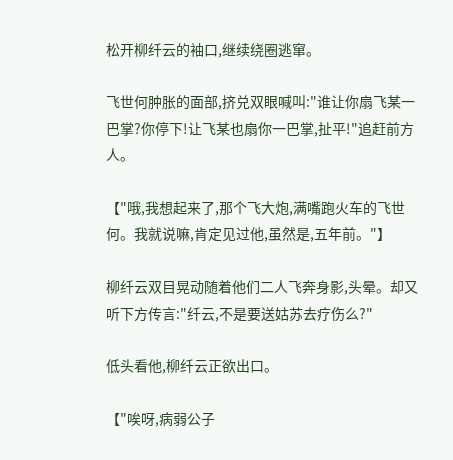松开柳纤云的袖口,继续绕圈逃窜。

飞世何肿胀的面部,挤兑双眼喊叫:"谁让你扇飞某一巴掌?你停下!让飞某也扇你一巴掌,扯平!"追赶前方人。

【"哦,我想起来了,那个飞大炮,满嘴跑火车的飞世何。我就说嘛,肯定见过他,虽然是,五年前。"】

柳纤云双目晃动随着他们二人飞奔身影,头晕。却又听下方传言:"纤云,不是要送姑苏去疗伤么?"

低头看他,柳纤云正欲出口。

【"唉呀,病弱公子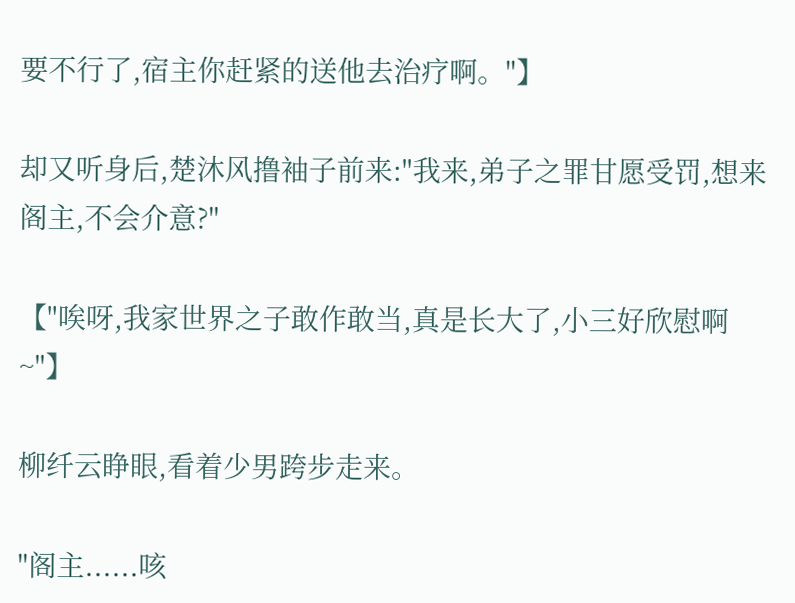要不行了,宿主你赶紧的送他去治疗啊。"】

却又听身后,楚沐风撸袖子前来:"我来,弟子之罪甘愿受罚,想来阁主,不会介意?"

【"唉呀,我家世界之子敢作敢当,真是长大了,小三好欣慰啊~"】

柳纤云睁眼,看着少男跨步走来。

"阁主......咳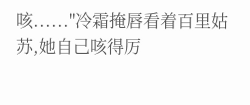咳......"冷霜掩唇看着百里姑苏,她自己咳得厉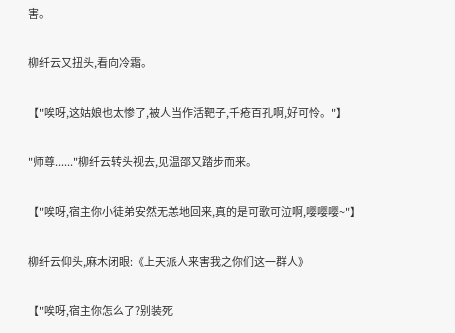害。

柳纤云又扭头,看向冷霜。

【"唉呀,这姑娘也太惨了,被人当作活靶子,千疮百孔啊,好可怜。"】

"师尊......"柳纤云转头视去,见温邵又踏步而来。

【"唉呀,宿主你小徒弟安然无恙地回来,真的是可歌可泣啊,嘤嘤嘤~"】

柳纤云仰头,麻木闭眼:《上天派人来害我之你们这一群人》

【"唉呀,宿主你怎么了?别装死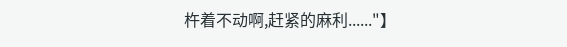杵着不动啊,赶紧的麻利......"】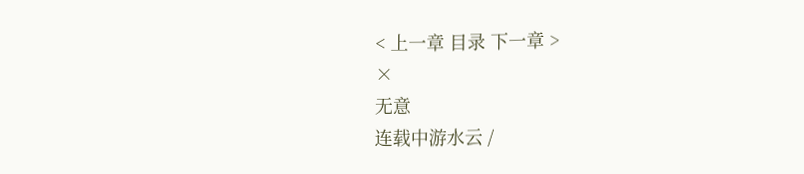< 上一章 目录 下一章 >
×
无意
连载中游水云 /